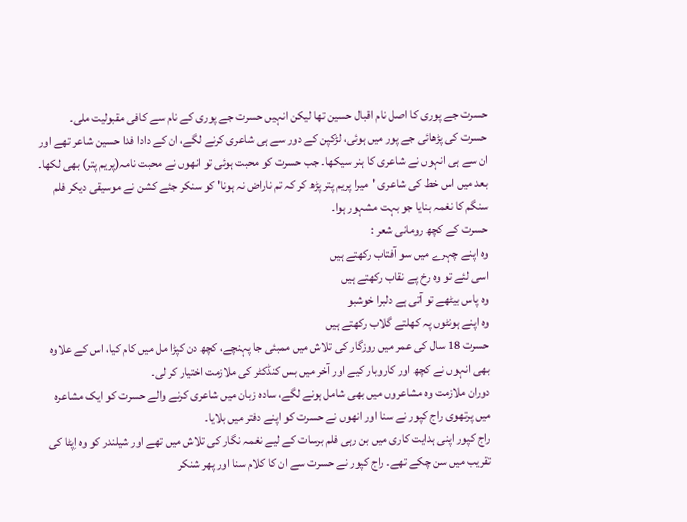حسرت جے پوری کا اصل نام اقبال حسین تھا لیکن انہیں حسرت جے پوری کے نام سے کافی مقبولیت ملی۔
حسرت کی پڑھائی جے پور میں ہوئی، لڑکپن کے دور سے ہی شاعری کرنے لگے، ان کے دادا فدا حسین شاعر تھے اور ان سے ہی انہوں نے شاعری کا ہنر سیکھا۔ جب حسرت کو محبت ہوئی تو انھوں نے محبت نامہ(پریم پتر) بھی لکھا۔ بعد میں اس خط کی شاعری 'میرا پریم پتر پڑھ کر کہ تم ناراض نہ ہونا' کو سنکر جئے کشن نے موسیقی دیکر فلم سنگم کا نغمہ بنایا جو بہت مشہور ہوا۔
حسرت کے کچھ رومانی شعر :
وہ اپنے چہرے میں سو آفتاب رکھتے ہیں
اسی لئے تو وہ رخ پے نقاب رکھتے ہیں
وہ پاس بیٹھے تو آتی ہے دلبرا خوشبو
وہ اپنے ہونٹوں پہ کھلتے گلاب رکھتے ہیں
حسرت 18 سال کی عمر میں روزگار کی تلاش میں ممبئی جا پہنچے، کچھ دن کپڑا مل میں کام کیا، اس کے علاوہ بھی انہوں نے کچھ اور کاروبار کیے اور آخر میں بس کنڈکٹر کی ملازمت اختیار کر لی۔
دوران ملازمت وہ مشاعروں میں بھی شامل ہونے لگے، سادہ زبان میں شاعری کرنے والے حسرت کو ایک مشاعرہ میں پرتھوی راج کپور نے سنا اور انھوں نے حسرت کو اپنے دفتر میں بلایا۔
راج کپور اپنی ہدایت کاری میں بن رہی فلم برسات کے لیے نغمہ نگار کی تلاش میں تھے اور شیلندر کو وہ اِپٹا کی تقریب میں سن چکے تھے۔ راج کپور نے حسرت سے ان کا کلام سنا اور پھر شنکر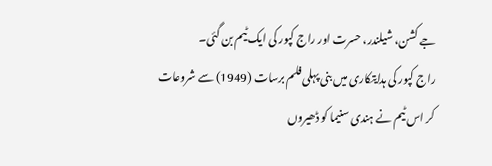جے کشن، شیلندر، حسرت اور راج کپور کی ایک ٹیم بن گئی۔
راج کپور کی ہدایتکاری میں بنی پہلی فلم برسات (1949) سے شروعات کر اس ٹیم نے ہندی سنیما کو ڈھیروں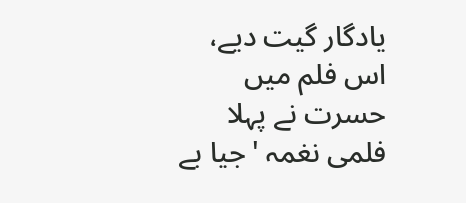یادگار گیت دیے، اس فلم میں حسرت نے پہلا فلمی نغمہ 'جیا بے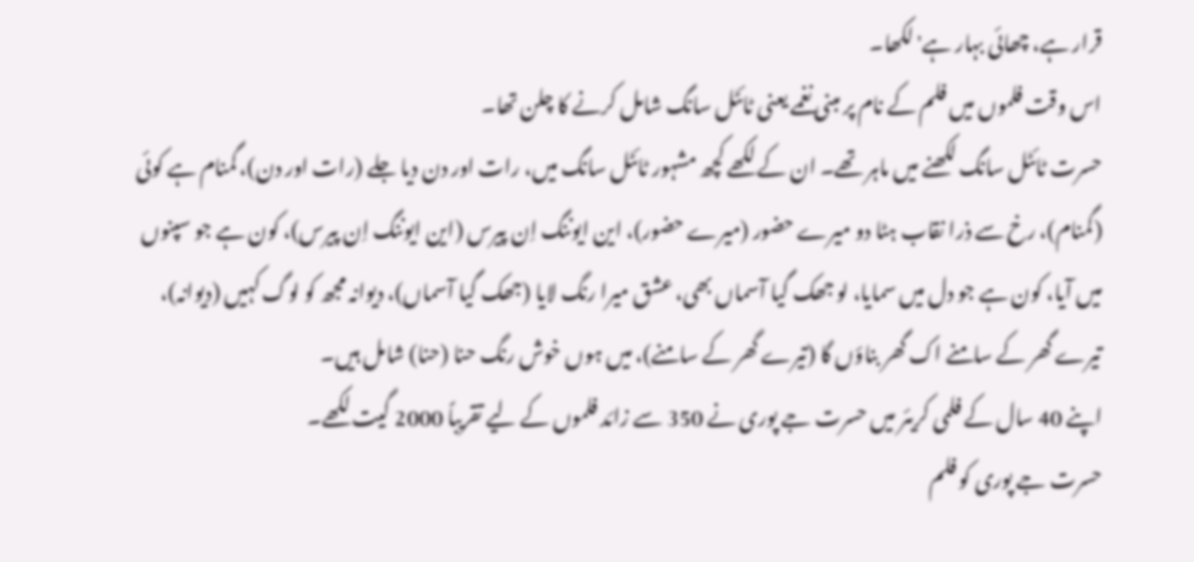قرار ہے، چھائی بہار ہے' لکھا۔
اس وقت فلموں میں فلم کے نام پر مبنی نغمے یعنی ٹائٹل سانگ شامل کرنے کا چلن تھا۔
حسرت ٹائٹل سانگ لکھنے میں ماہر تھے۔ ان کے لکھے کچھ مشہور ٹائٹل سانگ میں، رات اور دن دیا جلے (رات اور دن)، گمنام ہے کوئی (گمنام)، رخ سے ذرا نقاب ہٹا دو میرے حضور (میرے حضور)، این ایوننگ اِن پیرس (این ایوننگ اِن پیرس)، کون ہے جو سپنوں میں آیا، کون ہے جو دل میں سمایا، لو جھک گیا آسماں بھی، عشق میرا رنگ لایا (جھک گیا آسماں)، دیوانہ مجھ کو لوگ کہیں (دیوانہ)، تیرے گھر کے سامنے اک گھر بناؤں گا (تیرے گھر کے سامنے)، میں ہوں خوش رنگ حنا (حنا) شامل ہیں۔
اپنے 40 سال کے فلمی کریئر میں حسرت جے پوری نے 350 سے زائد فلموں کے لیے تقریباً 2000 گیت لکھے۔
حسرت جے پوری کو فلم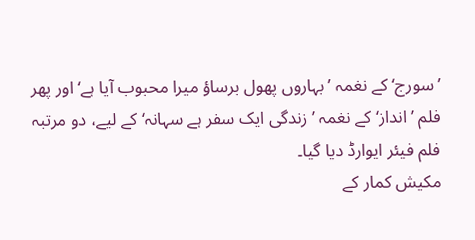’سورج‘ کے نغمہ ’بہاروں پھول برساؤ میرا محبوب آیا ہے‘ اور پھر فلم ’انداز‘ کے نغمہ ’زندگی ایک سفر ہے سہانہ‘ کے لیے، دو مرتبہ فلم فیئر ایوارڈ دیا گیا۔
مکیش کمار کے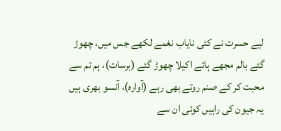لیے حسرت نے کئی نایاب نغمے لکھے جس میں، چھوڑ گئے بالم مجھے ہائے اکیلا چھوڑ گئے (برسات)، ہم تم سے محبت کر کے صنم روتے بھی رہے (آوارہ)، آنسو بھری ہیں یہ جیون کی راہیں کوئی ان سے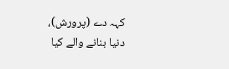کہہ دے (پرورش)، دنیا بنانے والے کیا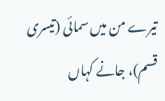تیرے من میں سمائی (تیسری قسم)، جانے کہاں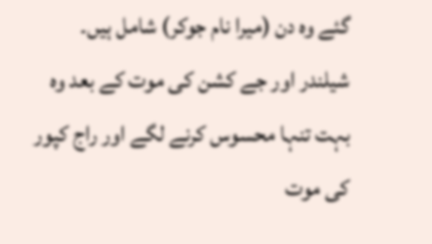گئے وہ دن (میرا نام جوکر) شامل ہیں۔
شیلندر اور جے کشن کی موت کے بعد وہ بہت تنہا محسوس کرنے لگے اور راج کپور کی موت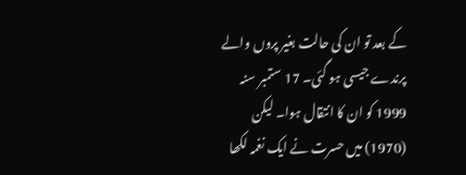کے بعد تو ان کی حالت بغیر پروں والے پرندے جیسی ہو گئی۔ 17 ستمبر سنہ 1999 کو ان کا انتقال ہوا۔ لیکن (1970) میں حسرت نے ایک نغمہ لکھا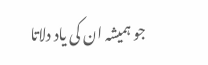جو ہمیشہ ان کی یاد دلاتا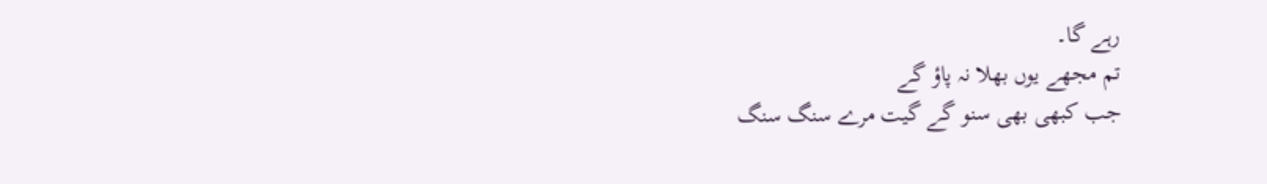رہے گا۔
تم مجھے یوں بھلا نہ پاؤ گے
جب کبھی بھی سنو گے گیت مرے سنگ سنگ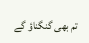تم بھی گنگناؤ گے